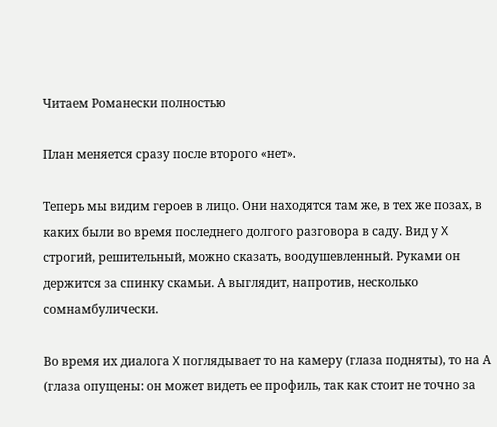Читаем Романески полностью

План меняется сразу после второго «нет».

Теперь мы видим героев в лицо. Они находятся там же, в тех же позах, в каких были во время последнего долгого разговора в саду. Вид у X строгий, решительный, можно сказать, воодушевленный. Руками он держится за спинку скамьи. А выглядит, напротив, несколько сомнамбулически.

Во время их диалога X поглядывает то на камеру (глаза подняты), то на А (глаза опущены: он может видеть ее профиль, так как стоит не точно за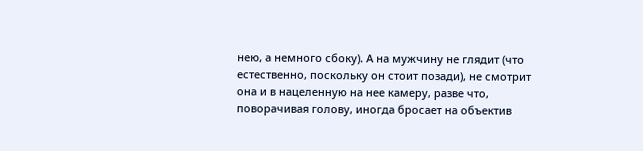нею, а немного сбоку). А на мужчину не глядит (что естественно, поскольку он стоит позади), не смотрит она и в нацеленную на нее камеру, разве что, поворачивая голову, иногда бросает на объектив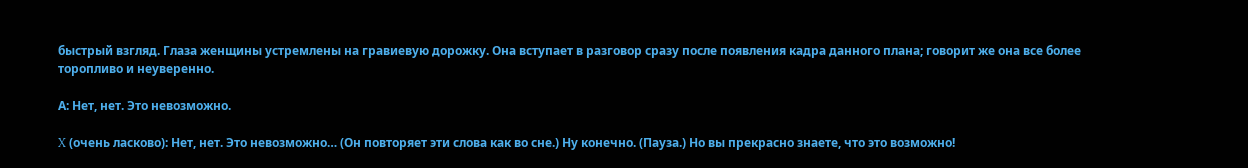быстрый взгляд. Глаза женщины устремлены на гравиевую дорожку. Она вступает в разговор сразу после появления кадра данного плана; говорит же она все более торопливо и неуверенно.

А: Нет, нет. Это невозможно.

X (очень ласково): Нет, нет. Это невозможно… (Он повторяет эти слова как во сне.) Ну конечно. (Пауза.) Но вы прекрасно знаете, что это возможно!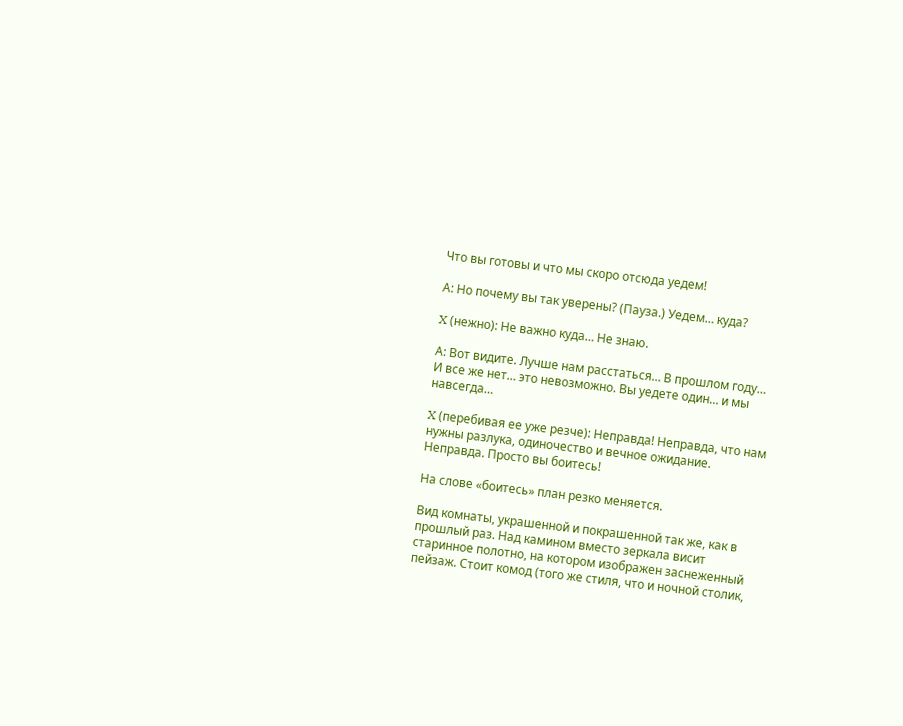Что вы готовы и что мы скоро отсюда уедем!

А: Но почему вы так уверены? (Пауза.) Уедем… куда?

X (нежно): Не важно куда… Не знаю.

А: Вот видите. Лучше нам расстаться… В прошлом году… И все же нет… это невозможно. Вы уедете один… и мы навсегда…

X (перебивая ее уже резче): Неправда! Неправда, что нам нужны разлука, одиночество и вечное ожидание. Неправда. Просто вы боитесь!

На слове «боитесь» план резко меняется.

Вид комнаты, украшенной и покрашенной так же, как в прошлый раз. Над камином вместо зеркала висит старинное полотно, на котором изображен заснеженный пейзаж. Стоит комод (того же стиля, что и ночной столик,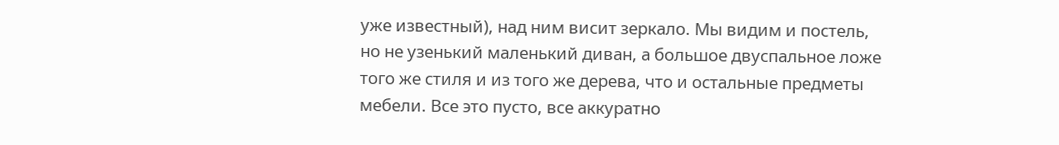уже известный), над ним висит зеркало. Мы видим и постель, но не узенький маленький диван, а большое двуспальное ложе того же стиля и из того же дерева, что и остальные предметы мебели. Все это пусто, все аккуратно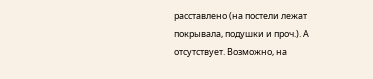расставлено (на постели лежат покрывала, подушки и проч.). А отсутствует. Возможно, на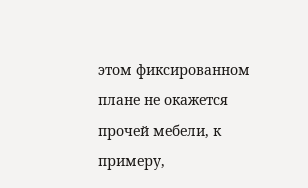этом фиксированном плане не окажется прочей мебели, к примеру,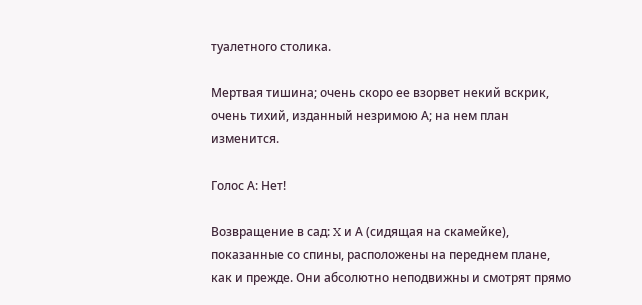туалетного столика.

Мертвая тишина; очень скоро ее взорвет некий вскрик, очень тихий, изданный незримою А; на нем план изменится.

Голос А: Нет!

Возвращение в сад: X и А (сидящая на скамейке), показанные со спины, расположены на переднем плане, как и прежде. Они абсолютно неподвижны и смотрят прямо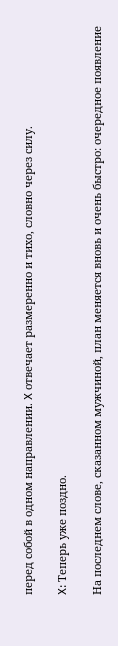перед собой в одном направлении. X отвечает размеренно и тихо, словно через силу.

X: Теперь уже поздно.

На последнем слове, сказанном мужчиной, план меняется вновь и очень быстро: очередное появление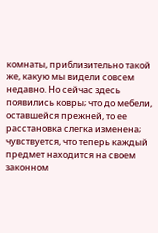комнаты, приблизительно такой же, какую мы видели совсем недавно. Но сейчас здесь появились ковры; что до мебели, оставшейся прежней, то ее расстановка слегка изменена; чувствуется, что теперь каждый предмет находится на своем законном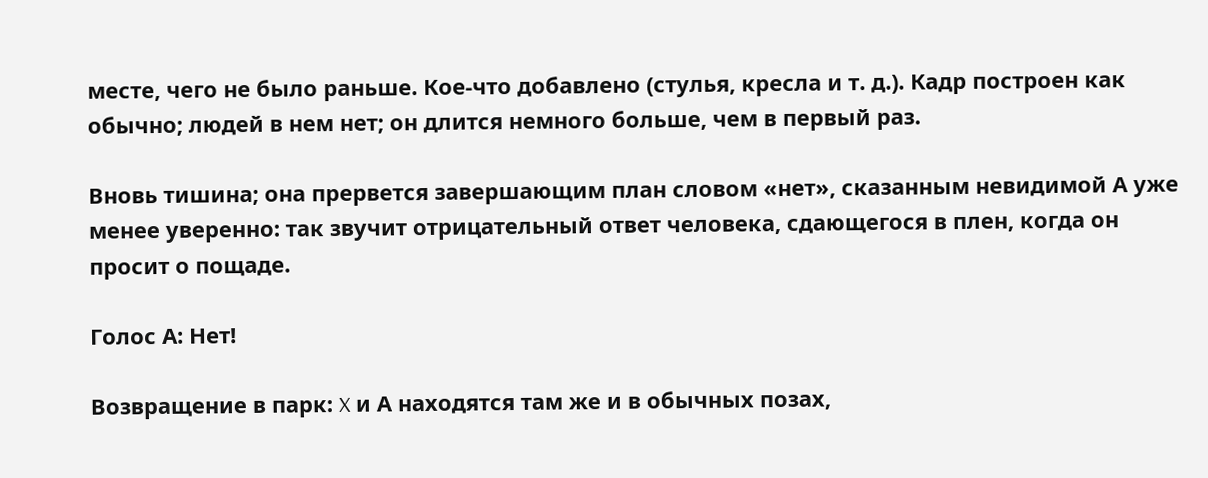месте, чего не было раньше. Кое-что добавлено (стулья, кресла и т. д.). Кадр построен как обычно; людей в нем нет; он длится немного больше, чем в первый раз.

Вновь тишина; она прервется завершающим план словом «нет», сказанным невидимой А уже менее уверенно: так звучит отрицательный ответ человека, сдающегося в плен, когда он просит о пощаде.

Голос А: Нет!

Возвращение в парк: X и А находятся там же и в обычных позах,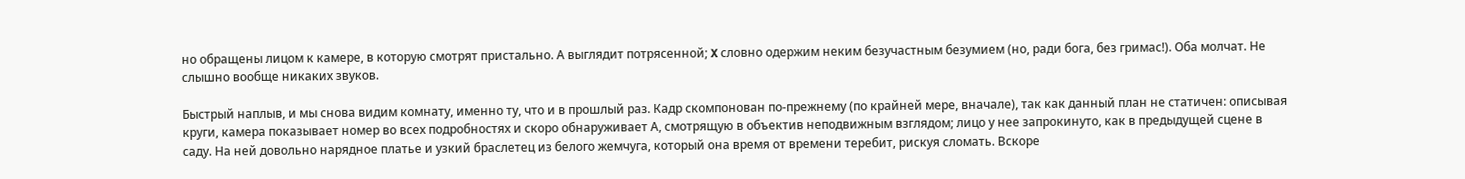но обращены лицом к камере, в которую смотрят пристально. А выглядит потрясенной; X словно одержим неким безучастным безумием (но, ради бога, без гримас!). Оба молчат. Не слышно вообще никаких звуков.

Быстрый наплыв, и мы снова видим комнату, именно ту, что и в прошлый раз. Кадр скомпонован по-прежнему (по крайней мере, вначале), так как данный план не статичен: описывая круги, камера показывает номер во всех подробностях и скоро обнаруживает А, смотрящую в объектив неподвижным взглядом; лицо у нее запрокинуто, как в предыдущей сцене в саду. На ней довольно нарядное платье и узкий браслетец из белого жемчуга, который она время от времени теребит, рискуя сломать. Вскоре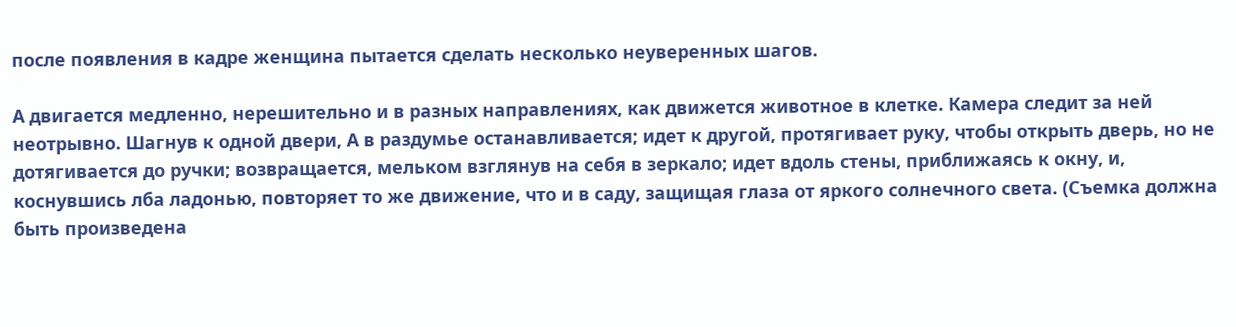после появления в кадре женщина пытается сделать несколько неуверенных шагов.

А двигается медленно, нерешительно и в разных направлениях, как движется животное в клетке. Камера следит за ней неотрывно. Шагнув к одной двери, А в раздумье останавливается; идет к другой, протягивает руку, чтобы открыть дверь, но не дотягивается до ручки; возвращается, мельком взглянув на себя в зеркало; идет вдоль стены, приближаясь к окну, и, коснувшись лба ладонью, повторяет то же движение, что и в саду, защищая глаза от яркого солнечного света. (Съемка должна быть произведена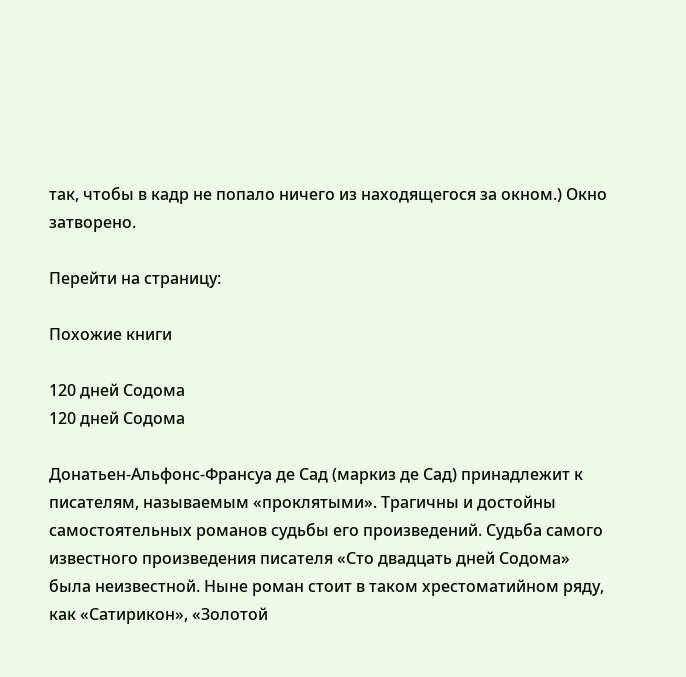так, чтобы в кадр не попало ничего из находящегося за окном.) Окно затворено.

Перейти на страницу:

Похожие книги

120 дней Содома
120 дней Содома

Донатьен-Альфонс-Франсуа де Сад (маркиз де Сад) принадлежит к писателям, называемым «проклятыми». Трагичны и достойны самостоятельных романов судьбы его произведений. Судьба самого известного произведения писателя «Сто двадцать дней Содома» была неизвестной. Ныне роман стоит в таком хрестоматийном ряду, как «Сатирикон», «Золотой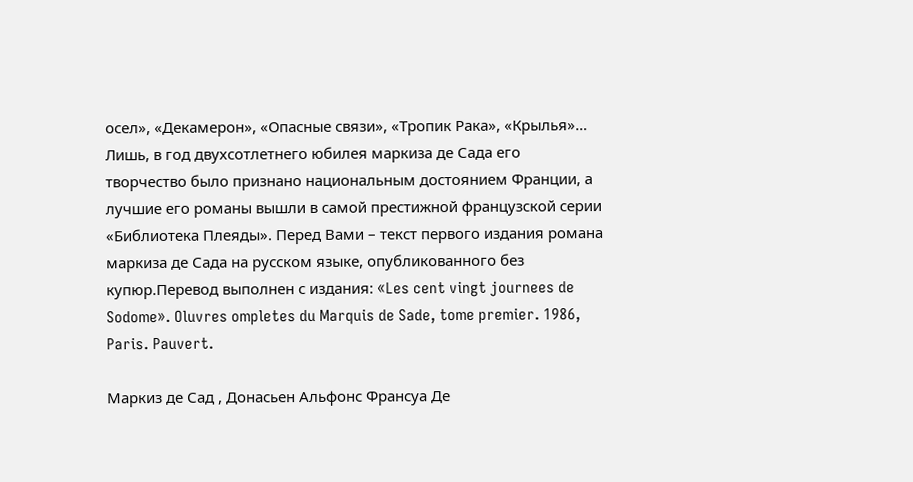осел», «Декамерон», «Опасные связи», «Тропик Рака», «Крылья»… Лишь, в год двухсотлетнего юбилея маркиза де Сада его творчество было признано национальным достоянием Франции, а лучшие его романы вышли в самой престижной французской серии «Библиотека Плеяды». Перед Вами – текст первого издания романа маркиза де Сада на русском языке, опубликованного без купюр.Перевод выполнен с издания: «Les cent vingt journees de Sodome». Oluvres ompletes du Marquis de Sade, tome premier. 1986, Paris. Pauvert.

Маркиз де Сад , Донасьен Альфонс Франсуа Де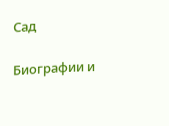Сад

Биографии и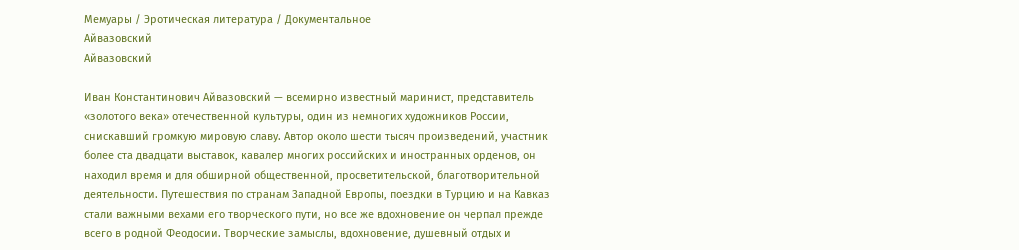Мемуары / Эротическая литература / Документальное
Айвазовский
Айвазовский

Иван Константинович Айвазовский — всемирно известный маринист, представитель «золотого века» отечественной культуры, один из немногих художников России, снискавший громкую мировую славу. Автор около шести тысяч произведений, участник более ста двадцати выставок, кавалер многих российских и иностранных орденов, он находил время и для обширной общественной, просветительской, благотворительной деятельности. Путешествия по странам Западной Европы, поездки в Турцию и на Кавказ стали важными вехами его творческого пути, но все же вдохновение он черпал прежде всего в родной Феодосии. Творческие замыслы, вдохновение, душевный отдых и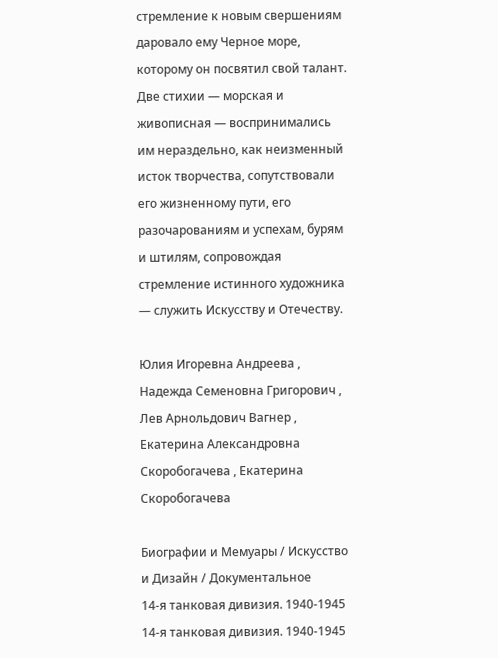стремление к новым свершениям даровало ему Черное море, которому он посвятил свой талант. Две стихии — морская и живописная — воспринимались им нераздельно, как неизменный исток творчества, сопутствовали его жизненному пути, его разочарованиям и успехам, бурям и штилям, сопровождая стремление истинного художника — служить Искусству и Отечеству.

Юлия Игоревна Андреева , Надежда Семеновна Григорович , Лев Арнольдович Вагнер , Екатерина Александровна Скоробогачева , Екатерина Скоробогачева

Биографии и Мемуары / Искусство и Дизайн / Документальное
14-я танковая дивизия. 1940-1945
14-я танковая дивизия. 1940-1945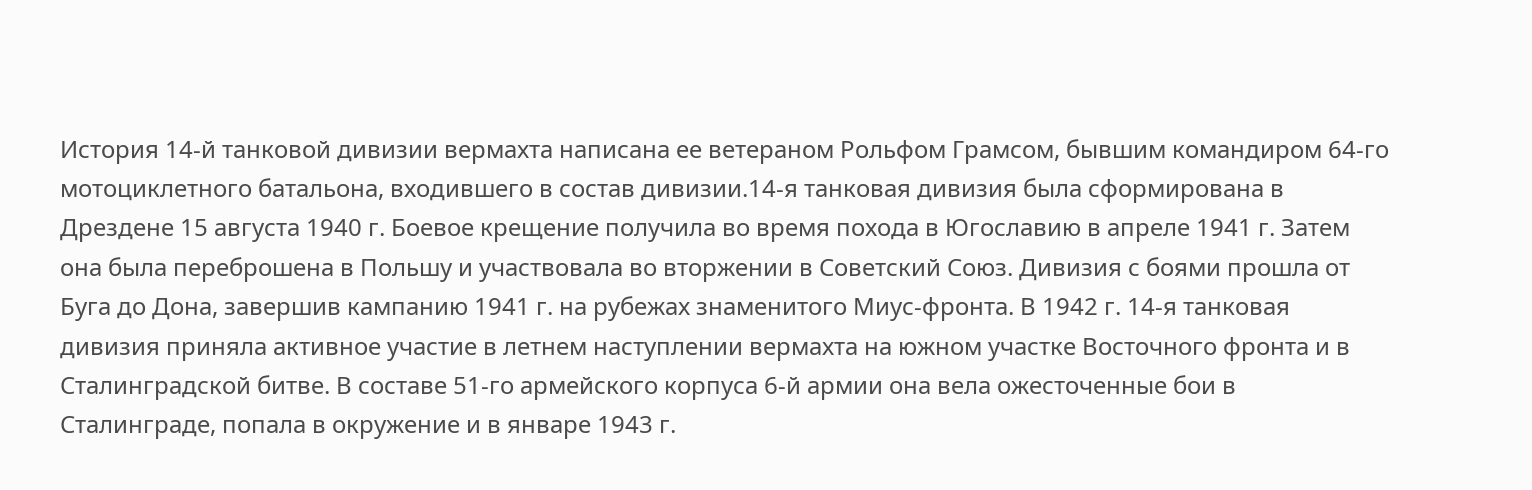История 14-й танковой дивизии вермахта написана ее ветераном Рольфом Грамсом, бывшим командиром 64-го мотоциклетного батальона, входившего в состав дивизии.14-я танковая дивизия была сформирована в Дрездене 15 августа 1940 г. Боевое крещение получила во время похода в Югославию в апреле 1941 г. Затем она была переброшена в Польшу и участвовала во вторжении в Советский Союз. Дивизия с боями прошла от Буга до Дона, завершив кампанию 1941 г. на рубежах знаменитого Миус-фронта. В 1942 г. 14-я танковая дивизия приняла активное участие в летнем наступлении вермахта на южном участке Восточного фронта и в Сталинградской битве. В составе 51-го армейского корпуса 6-й армии она вела ожесточенные бои в Сталинграде, попала в окружение и в январе 1943 г.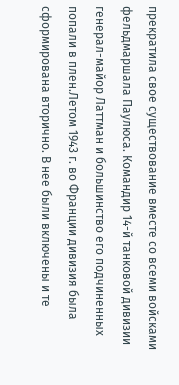прекратила свое существование вместе со всеми войсками фельдмаршала Паулюса. Командир 14-й танковой дивизии генерал-майор Латтман и большинство его подчиненных попали в плен.Летом 1943 г. во Франции дивизия была сформирована вторично. В нее были включены и те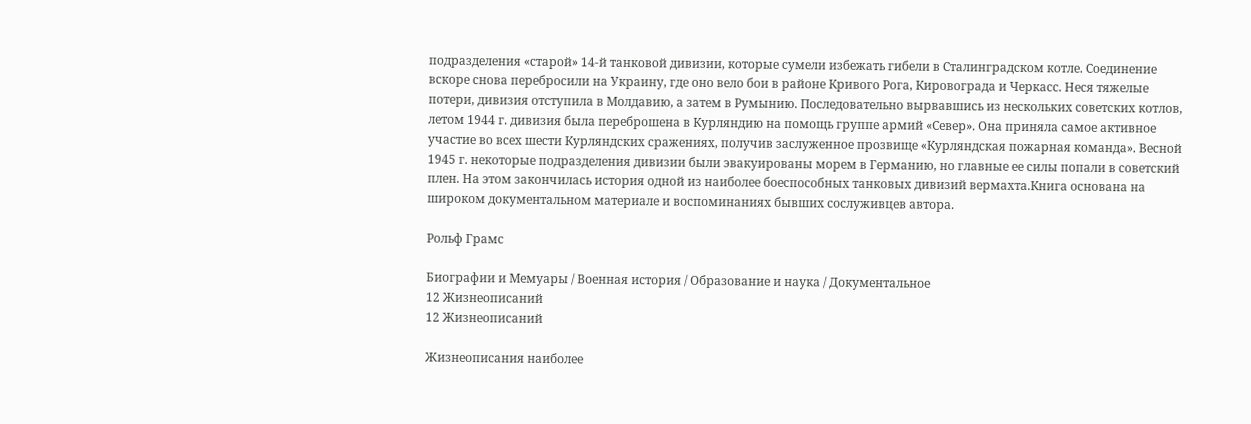подразделения «старой» 14-й танковой дивизии, которые сумели избежать гибели в Сталинградском котле. Соединение вскоре снова перебросили на Украину, где оно вело бои в районе Кривого Рога, Кировограда и Черкасс. Неся тяжелые потери, дивизия отступила в Молдавию, а затем в Румынию. Последовательно вырвавшись из нескольких советских котлов, летом 1944 г. дивизия была переброшена в Курляндию на помощь группе армий «Север». Она приняла самое активное участие во всех шести Курляндских сражениях, получив заслуженное прозвище «Курляндская пожарная команда». Весной 1945 г. некоторые подразделения дивизии были эвакуированы морем в Германию, но главные ее силы попали в советский плен. На этом закончилась история одной из наиболее боеспособных танковых дивизий вермахта.Книга основана на широком документальном материале и воспоминаниях бывших сослуживцев автора.

Рольф Грамс

Биографии и Мемуары / Военная история / Образование и наука / Документальное
12 Жизнеописаний
12 Жизнеописаний

Жизнеописания наиболее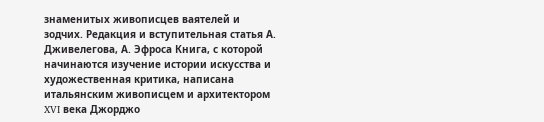знаменитых живописцев ваятелей и зодчих. Редакция и вступительная статья А. Дживелегова, А. Эфроса Книга, с которой начинаются изучение истории искусства и художественная критика, написана итальянским живописцем и архитектором XVI века Джорджо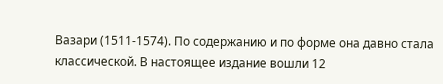Вазари (1511-1574). По содержанию и по форме она давно стала классической. В настоящее издание вошли 12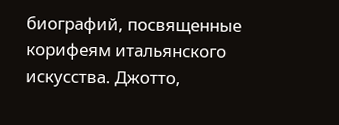биографий, посвященные корифеям итальянского искусства. Джотто,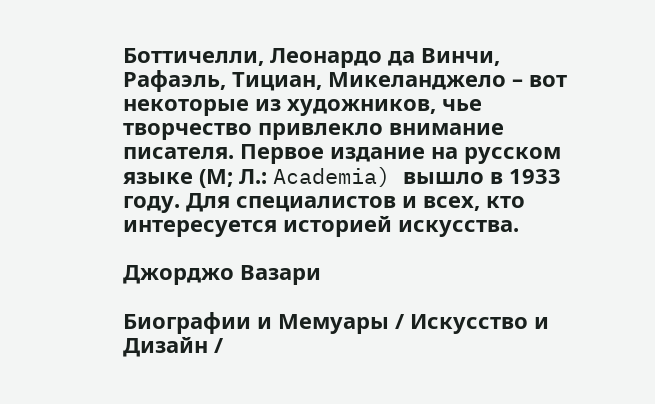Боттичелли, Леонардо да Винчи, Рафаэль, Тициан, Микеланджело – вот некоторые из художников, чье творчество привлекло внимание писателя. Первое издание на русском языке (М; Л.: Academia) вышло в 1933 году. Для специалистов и всех, кто интересуется историей искусства.

Джорджо Вазари

Биографии и Мемуары / Искусство и Дизайн /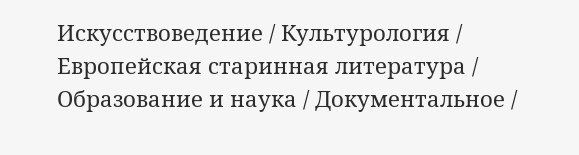Искусствоведение / Культурология / Европейская старинная литература / Образование и наука / Документальное /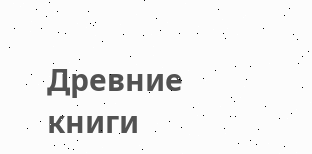Древние книги